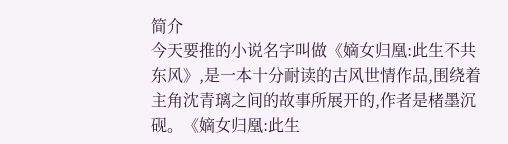简介
今天要推的小说名字叫做《嫡女归凰:此生不共东风》,是一本十分耐读的古风世情作品,围绕着主角沈青璃之间的故事所展开的,作者是楮墨沉砚。《嫡女归凰:此生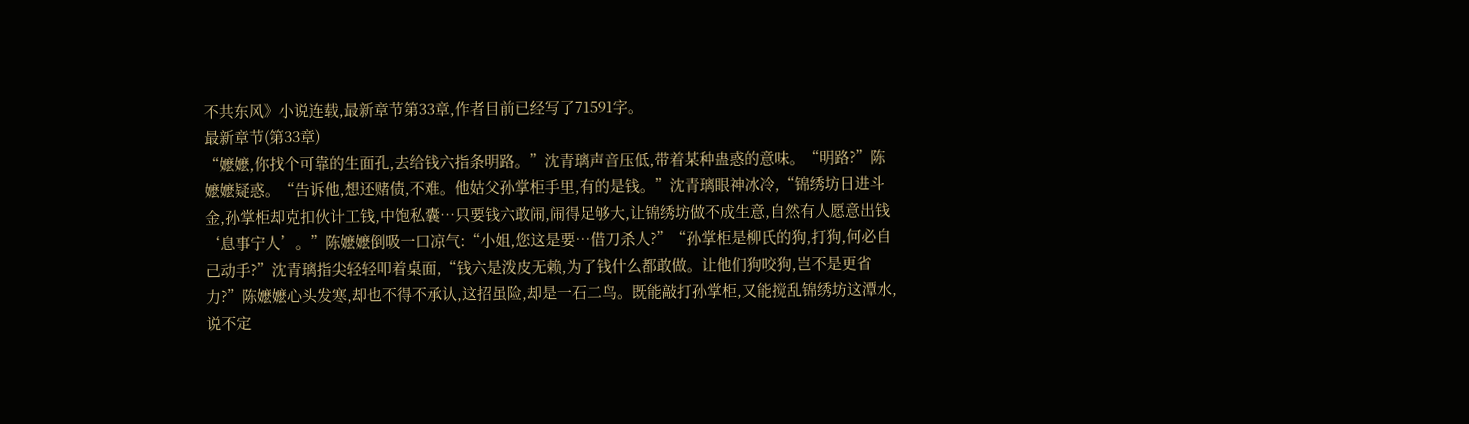不共东风》小说连载,最新章节第33章,作者目前已经写了71591字。
最新章节(第33章)
“嬷嬷,你找个可靠的生面孔,去给钱六指条明路。”沈青璃声音压低,带着某种蛊惑的意味。“明路?”陈嬷嬷疑惑。“告诉他,想还赌债,不难。他姑父孙掌柜手里,有的是钱。”沈青璃眼神冰冷,“锦绣坊日进斗金,孙掌柜却克扣伙计工钱,中饱私囊…只要钱六敢闹,闹得足够大,让锦绣坊做不成生意,自然有人愿意出钱‘息事宁人’。”陈嬷嬷倒吸一口凉气:“小姐,您这是要…借刀杀人?”“孙掌柜是柳氏的狗,打狗,何必自己动手?”沈青璃指尖轻轻叩着桌面,“钱六是泼皮无赖,为了钱什么都敢做。让他们狗咬狗,岂不是更省力?”陈嬷嬷心头发寒,却也不得不承认,这招虽险,却是一石二鸟。既能敲打孙掌柜,又能搅乱锦绣坊这潭水,说不定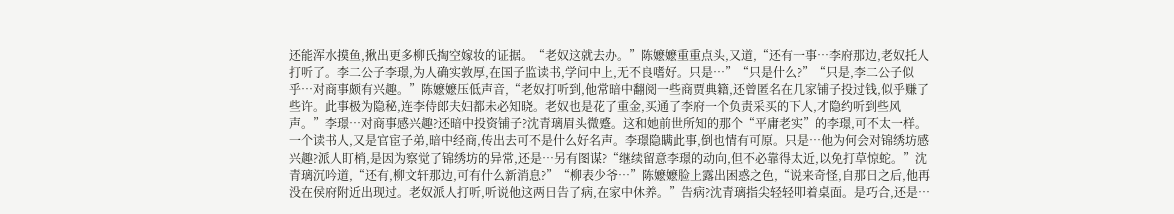还能浑水摸鱼,揪出更多柳氏掏空嫁妆的证据。“老奴这就去办。”陈嬷嬷重重点头,又道,“还有一事…李府那边,老奴托人打听了。李二公子李璟,为人确实敦厚,在国子监读书,学问中上,无不良嗜好。只是…”“只是什么?”“只是,李二公子似乎…对商事颇有兴趣。”陈嬷嬷压低声音,“老奴打听到,他常暗中翻阅一些商贾典籍,还曾匿名在几家铺子投过钱,似乎赚了些许。此事极为隐秘,连李侍郎夫妇都未必知晓。老奴也是花了重金,买通了李府一个负责采买的下人,才隐约听到些风声。”李璟…对商事感兴趣?还暗中投资铺子?沈青璃眉头微蹙。这和她前世所知的那个“平庸老实”的李璟,可不太一样。一个读书人,又是官宦子弟,暗中经商,传出去可不是什么好名声。李璟隐瞒此事,倒也情有可原。只是…他为何会对锦绣坊感兴趣?派人盯梢,是因为察觉了锦绣坊的异常,还是…另有图谋?“继续留意李璟的动向,但不必靠得太近,以免打草惊蛇。”沈青璃沉吟道,“还有,柳文轩那边,可有什么新消息?”“柳表少爷…”陈嬷嬷脸上露出困惑之色,“说来奇怪,自那日之后,他再没在侯府附近出现过。老奴派人打听,听说他这两日告了病,在家中休养。”告病?沈青璃指尖轻轻叩着桌面。是巧合,还是…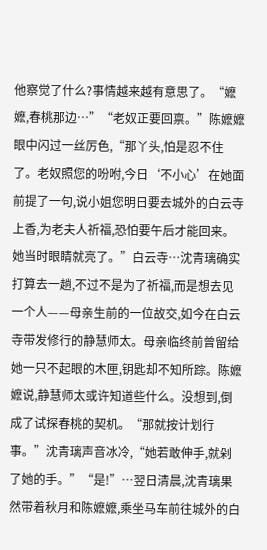他察觉了什么?事情越来越有意思了。“嬷嬷,春桃那边…”“老奴正要回禀。”陈嬷嬷眼中闪过一丝厉色,“那丫头,怕是忍不住了。老奴照您的吩咐,今日‘不小心’在她面前提了一句,说小姐您明日要去城外的白云寺上香,为老夫人祈福,恐怕要午后才能回来。她当时眼睛就亮了。”白云寺…沈青璃确实打算去一趟,不过不是为了祈福,而是想去见一个人——母亲生前的一位故交,如今在白云寺带发修行的静慧师太。母亲临终前曾留给她一只不起眼的木匣,钥匙却不知所踪。陈嬷嬷说,静慧师太或许知道些什么。没想到,倒成了试探春桃的契机。“那就按计划行事。”沈青璃声音冰冷,“她若敢伸手,就剁了她的手。”“是!”…翌日清晨,沈青璃果然带着秋月和陈嬷嬷,乘坐马车前往城外的白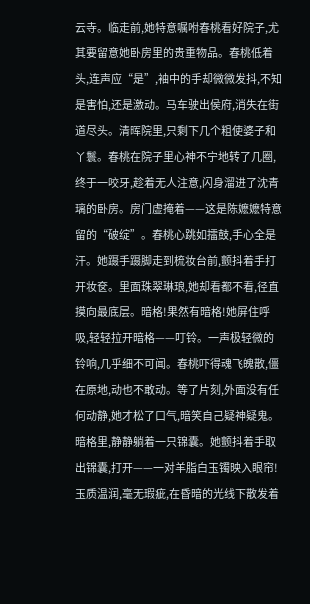云寺。临走前,她特意嘱咐春桃看好院子,尤其要留意她卧房里的贵重物品。春桃低着头,连声应“是”,袖中的手却微微发抖,不知是害怕,还是激动。马车驶出侯府,消失在街道尽头。清晖院里,只剩下几个粗使婆子和丫鬟。春桃在院子里心神不宁地转了几圈,终于一咬牙,趁着无人注意,闪身溜进了沈青璃的卧房。房门虚掩着——这是陈嬷嬷特意留的“破绽”。春桃心跳如擂鼓,手心全是汗。她蹑手蹑脚走到梳妆台前,颤抖着手打开妆奁。里面珠翠琳琅,她却看都不看,径直摸向最底层。暗格!果然有暗格!她屏住呼吸,轻轻拉开暗格——叮铃。一声极轻微的铃响,几乎细不可闻。春桃吓得魂飞魄散,僵在原地,动也不敢动。等了片刻,外面没有任何动静,她才松了口气,暗笑自己疑神疑鬼。暗格里,静静躺着一只锦囊。她颤抖着手取出锦囊,打开——一对羊脂白玉镯映入眼帘!玉质温润,毫无瑕疵,在昏暗的光线下散发着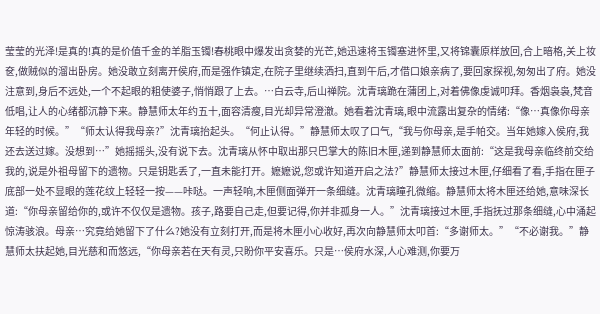莹莹的光泽!是真的!真的是价值千金的羊脂玉镯!春桃眼中爆发出贪婪的光芒,她迅速将玉镯塞进怀里,又将锦囊原样放回,合上暗格,关上妆奁,做贼似的溜出卧房。她没敢立刻离开侯府,而是强作镇定,在院子里继续洒扫,直到午后,才借口娘亲病了,要回家探视,匆匆出了府。她没注意到,身后不远处,一个不起眼的粗使婆子,悄悄跟了上去。…白云寺,后山禅院。沈青璃跪在蒲团上,对着佛像虔诚叩拜。香烟袅袅,梵音低唱,让人的心绪都沉静下来。静慧师太年约五十,面容清瘦,目光却异常澄澈。她看着沈青璃,眼中流露出复杂的情绪:“像…真像你母亲年轻的时候。”“师太认得我母亲?”沈青璃抬起头。“何止认得。”静慧师太叹了口气,“我与你母亲,是手帕交。当年她嫁入侯府,我还去送过嫁。没想到…”她摇摇头,没有说下去。沈青璃从怀中取出那只巴掌大的陈旧木匣,递到静慧师太面前:“这是我母亲临终前交给我的,说是外祖母留下的遗物。只是钥匙丢了,一直未能打开。嬷嬷说,您或许知道开启之法?”静慧师太接过木匣,仔细看了看,手指在匣子底部一处不显眼的莲花纹上轻轻一按——咔哒。一声轻响,木匣侧面弹开一条细缝。沈青璃瞳孔微缩。静慧师太将木匣还给她,意味深长道:“你母亲留给你的,或许不仅仅是遗物。孩子,路要自己走,但要记得,你并非孤身一人。”沈青璃接过木匣,手指抚过那条细缝,心中涌起惊涛骇浪。母亲…究竟给她留下了什么?她没有立刻打开,而是将木匣小心收好,再次向静慧师太叩首:“多谢师太。”“不必谢我。”静慧师太扶起她,目光慈和而悠远,“你母亲若在天有灵,只盼你平安喜乐。只是…侯府水深,人心难测,你要万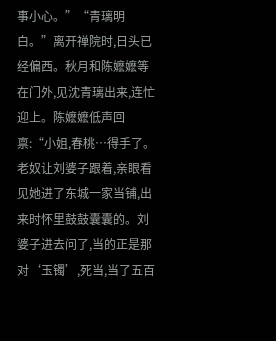事小心。”“青璃明白。”离开禅院时,日头已经偏西。秋月和陈嬷嬷等在门外,见沈青璃出来,连忙迎上。陈嬷嬷低声回禀:“小姐,春桃…得手了。老奴让刘婆子跟着,亲眼看见她进了东城一家当铺,出来时怀里鼓鼓囊囊的。刘婆子进去问了,当的正是那对‘玉镯’,死当,当了五百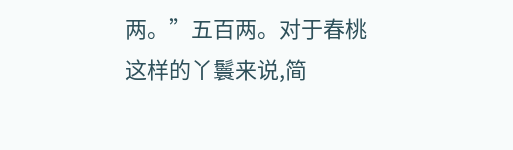两。”五百两。对于春桃这样的丫鬟来说,简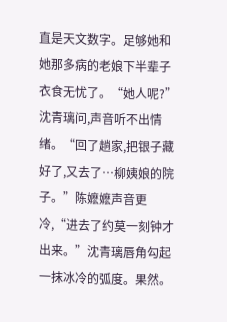直是天文数字。足够她和她那多病的老娘下半辈子衣食无忧了。“她人呢?”沈青璃问,声音听不出情绪。“回了趟家,把银子藏好了,又去了…柳姨娘的院子。”陈嬷嬷声音更冷,“进去了约莫一刻钟才出来。”沈青璃唇角勾起一抹冰冷的弧度。果然。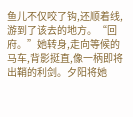鱼儿不仅咬了钩,还顺着线,游到了该去的地方。“回府。”她转身,走向等候的马车,背影挺直,像一柄即将出鞘的利剑。夕阳将她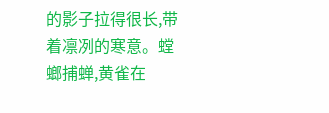的影子拉得很长,带着凛冽的寒意。螳螂捕蝉,黄雀在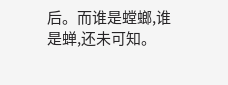后。而谁是螳螂,谁是蝉,还未可知。